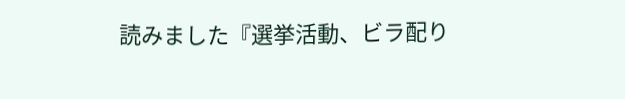読みました『選挙活動、ビラ配り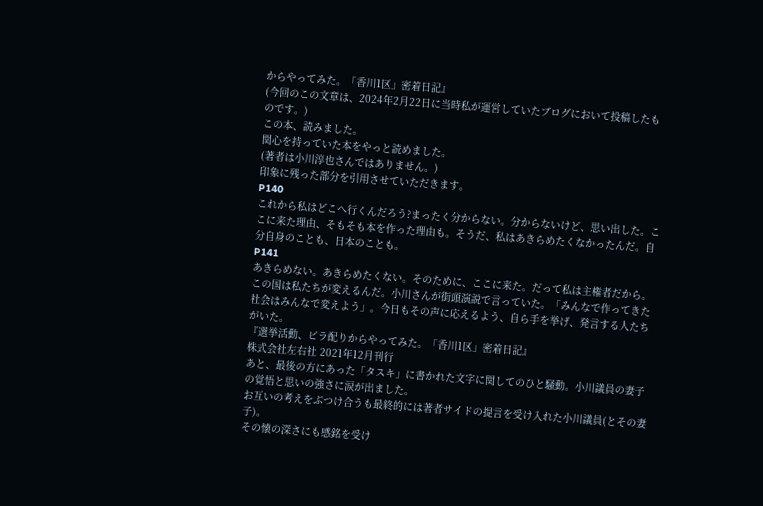からやってみた。「香川1区」密着日記』
(今回のこの文章は、2024年2月22日に当時私が運営していたブログにおいて投稿したものです。)
この本、読みました。
関心を持っていた本をやっと読めました。
(著者は小川淳也さんではありません。)
印象に残った部分を引用させていただきます。
P140
これから私はどこへ行くんだろう?まったく分からない。分からないけど、思い出した。ここに来た理由、そもそも本を作った理由も。そうだ、私はあきらめたくなかったんだ。自分自身のことも、日本のことも。
P141
あきらめない。あきらめたくない。そのために、ここに来た。だって私は主権者だから。この国は私たちが変えるんだ。小川さんが街頭演説で言っていた。「みんなで作ってきた社会はみんなで変えよう」。今日もその声に応えるよう、自ら手を挙げ、発言する人たちがいた。
『選挙活動、ビラ配りからやってみた。「香川1区」密着日記』
株式会社左右社 2021年12月刊行
あと、最後の方にあった「タスキ」に書かれた文字に関してのひと騒動。小川議員の妻子の覚悟と思いの強さに涙が出ました。
お互いの考えをぶつけ合うも最終的には著者サイドの提言を受け入れた小川議員(とその妻子)。
その懐の深さにも感銘を受け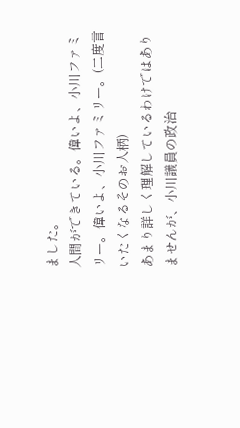ました。
人間ができている。偉いよ、小川ファミリー。偉いよ、小川ファミリー。(二度言いたくなるそのお人柄)
あまり詳しく理解しているわけではありませんが、小川議員の政治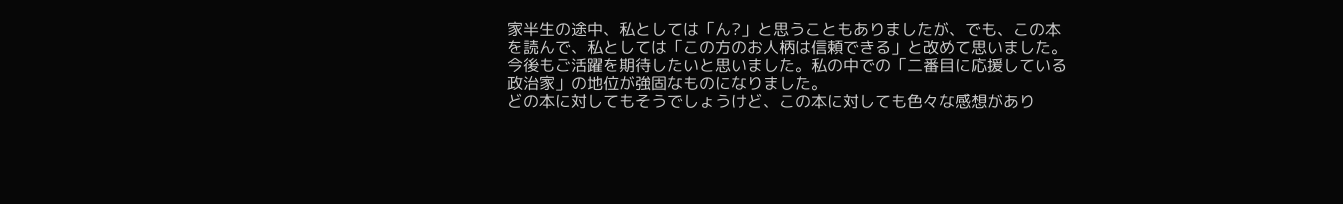家半生の途中、私としては「ん?」と思うこともありましたが、でも、この本を読んで、私としては「この方のお人柄は信頼できる」と改めて思いました。今後もご活躍を期待したいと思いました。私の中での「二番目に応援している政治家」の地位が強固なものになりました。
どの本に対してもそうでしょうけど、この本に対しても色々な感想があり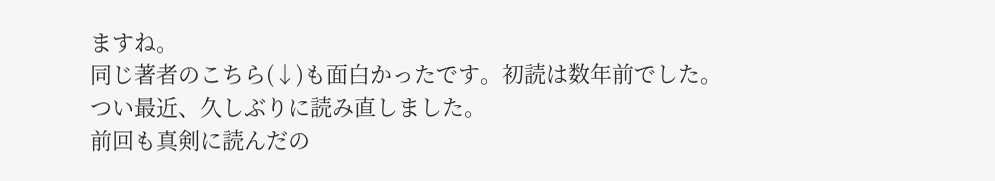ますね。
同じ著者のこちら(↓)も面白かったです。初読は数年前でした。
つい最近、久しぶりに読み直しました。
前回も真剣に読んだの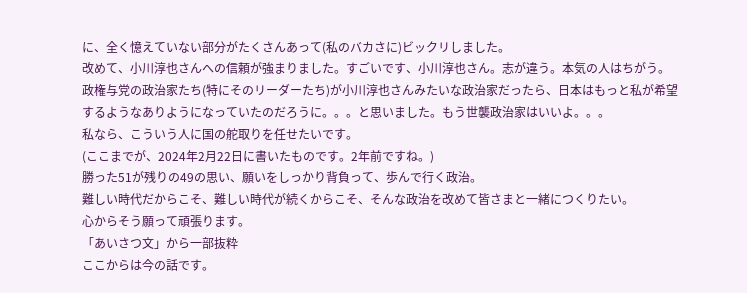に、全く憶えていない部分がたくさんあって(私のバカさに)ビックリしました。
改めて、小川淳也さんへの信頼が強まりました。すごいです、小川淳也さん。志が違う。本気の人はちがう。
政権与党の政治家たち(特にそのリーダーたち)が小川淳也さんみたいな政治家だったら、日本はもっと私が希望するようなありようになっていたのだろうに。。。と思いました。もう世襲政治家はいいよ。。。
私なら、こういう人に国の舵取りを任せたいです。
(ここまでが、2024年2月22日に書いたものです。2年前ですね。)
勝った51が残りの49の思い、願いをしっかり背負って、歩んで行く政治。
難しい時代だからこそ、難しい時代が続くからこそ、そんな政治を改めて皆さまと一緒につくりたい。
心からそう願って頑張ります。
「あいさつ文」から一部抜粋
ここからは今の話です。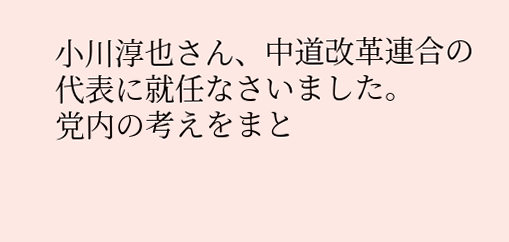小川淳也さん、中道改革連合の代表に就任なさいました。
党内の考えをまと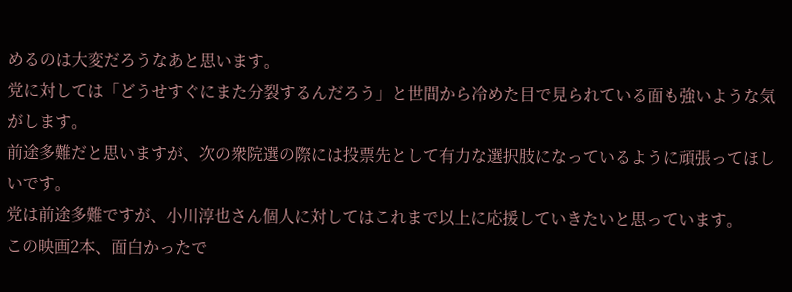めるのは大変だろうなあと思います。
党に対しては「どうせすぐにまた分裂するんだろう」と世間から冷めた目で見られている面も強いような気がします。
前途多難だと思いますが、次の衆院選の際には投票先として有力な選択肢になっているように頑張ってほしいです。
党は前途多難ですが、小川淳也さん個人に対してはこれまで以上に応援していきたいと思っています。
この映画2本、面白かったで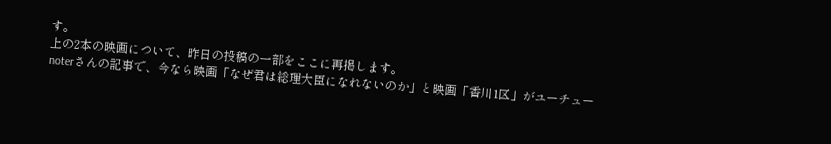す。
上の2本の映画について、昨日の投稿の一部をここに再掲します。
noterさんの記事で、今なら映画「なぜ君は総理大臣になれないのか」と映画「香川1区」がユーチュー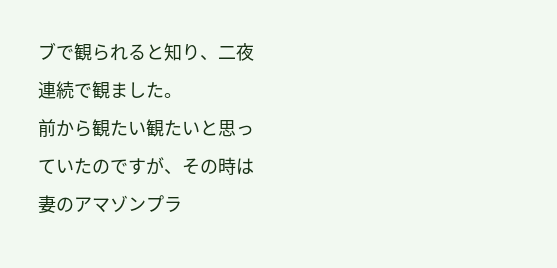ブで観られると知り、二夜連続で観ました。
前から観たい観たいと思っていたのですが、その時は妻のアマゾンプラ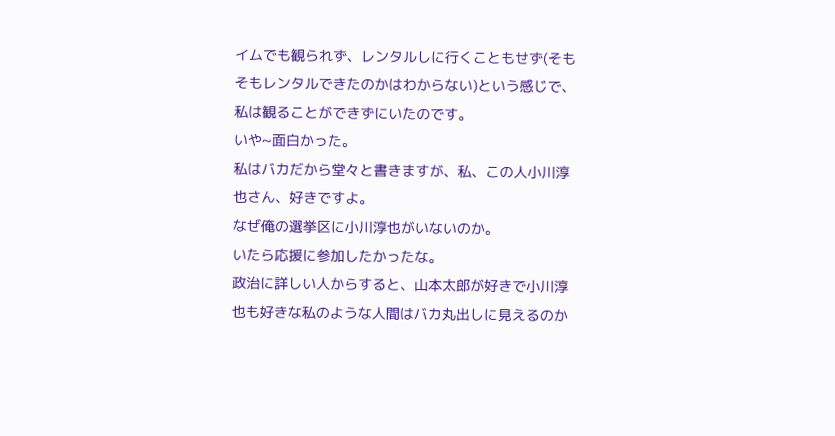イムでも観られず、レンタルしに行くこともせず(そもそもレンタルできたのかはわからない)という感じで、私は観ることができずにいたのです。
いや~面白かった。
私はバカだから堂々と書きますが、私、この人小川淳也さん、好きですよ。
なぜ俺の選挙区に小川淳也がいないのか。
いたら応援に参加したかったな。
政治に詳しい人からすると、山本太郎が好きで小川淳也も好きな私のような人間はバカ丸出しに見えるのか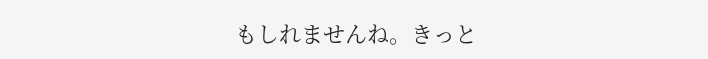もしれませんね。きっと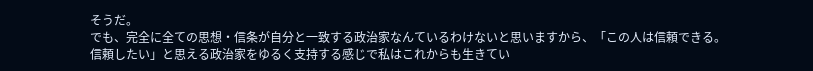そうだ。
でも、完全に全ての思想・信条が自分と一致する政治家なんているわけないと思いますから、「この人は信頼できる。信頼したい」と思える政治家をゆるく支持する感じで私はこれからも生きてい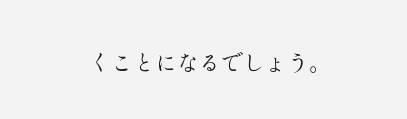くことになるでしょう。